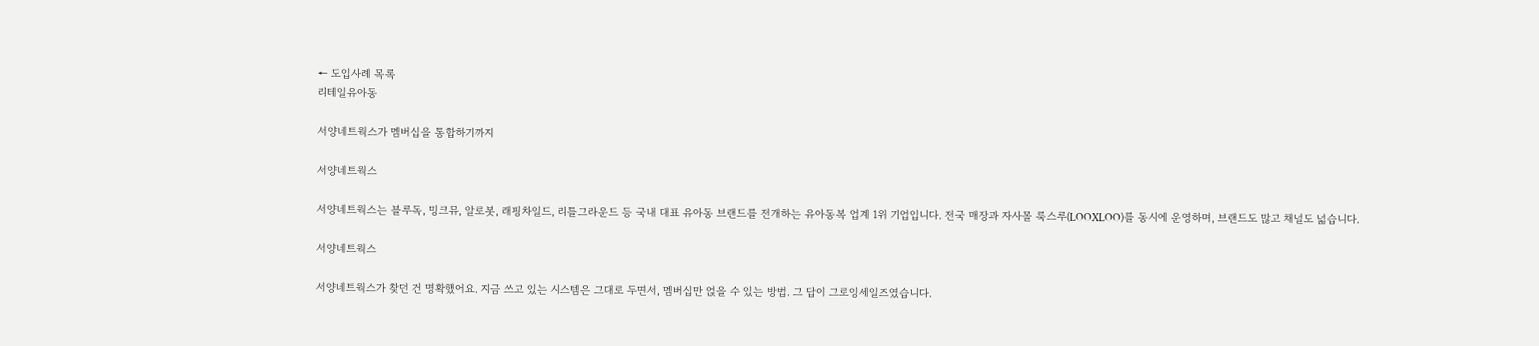← 도입사례 목록
리테일유아동

서양네트웍스가 멤버십을 통합하기까지

서양네트웍스

서양네트웍스는 블루독, 밍크뮤, 알로봇, 래핑차일드, 리틀그라운드 등 국내 대표 유아동 브랜드를 전개하는 유아동복 업계 1위 기업입니다. 전국 매장과 자사몰 룩스루(LOOXLOO)를 동시에 운영하며, 브랜드도 많고 채널도 넓습니다.

서양네트웍스

서양네트웍스가 찾던 건 명확했어요. 지금 쓰고 있는 시스템은 그대로 두면서, 멤버십만 얹을 수 있는 방법. 그 답이 그로잉세일즈였습니다.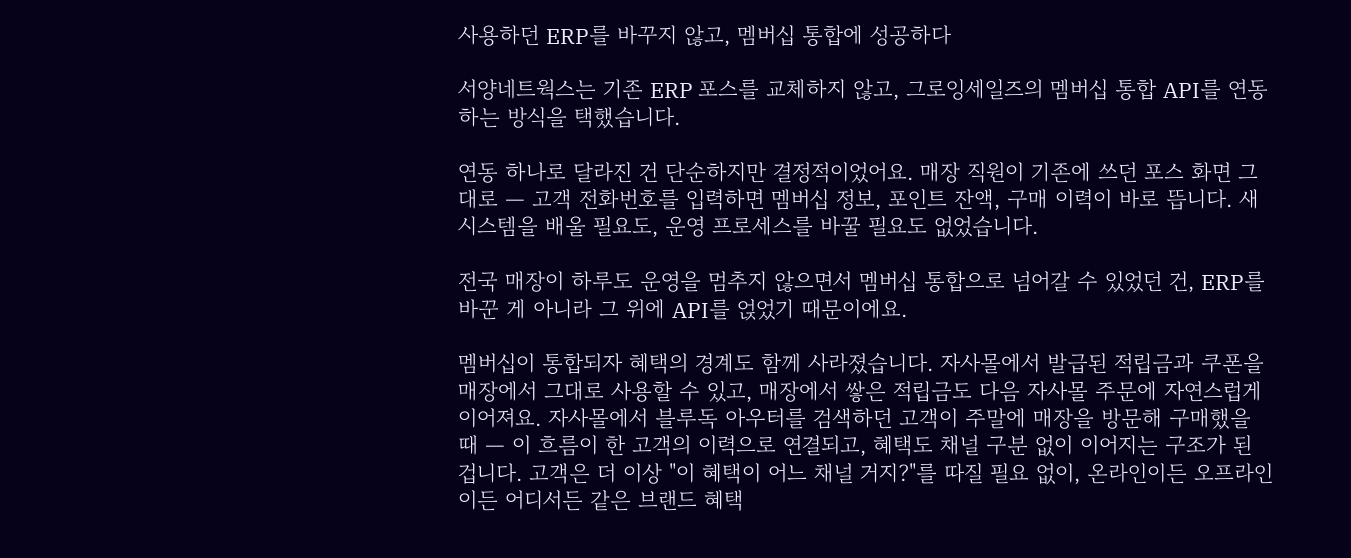사용하던 ERP를 바꾸지 않고, 멤버십 통합에 성공하다

서양네트웍스는 기존 ERP 포스를 교체하지 않고, 그로잉세일즈의 멤버십 통합 API를 연동하는 방식을 택했습니다.

연동 하나로 달라진 건 단순하지만 결정적이었어요. 매장 직원이 기존에 쓰던 포스 화면 그대로 — 고객 전화번호를 입력하면 멤버십 정보, 포인트 잔액, 구매 이력이 바로 뜹니다. 새 시스템을 배울 필요도, 운영 프로세스를 바꿀 필요도 없었습니다.

전국 매장이 하루도 운영을 멈추지 않으면서 멤버십 통합으로 넘어갈 수 있었던 건, ERP를 바꾼 게 아니라 그 위에 API를 얹었기 때문이에요.

멤버십이 통합되자 혜택의 경계도 함께 사라졌습니다. 자사몰에서 발급된 적립금과 쿠폰을 매장에서 그대로 사용할 수 있고, 매장에서 쌓은 적립금도 다음 자사몰 주문에 자연스럽게 이어져요. 자사몰에서 블루독 아우터를 검색하던 고객이 주말에 매장을 방문해 구매했을 때 — 이 흐름이 한 고객의 이력으로 연결되고, 혜택도 채널 구분 없이 이어지는 구조가 된 겁니다. 고객은 더 이상 "이 혜택이 어느 채널 거지?"를 따질 필요 없이, 온라인이든 오프라인이든 어디서든 같은 브랜드 혜택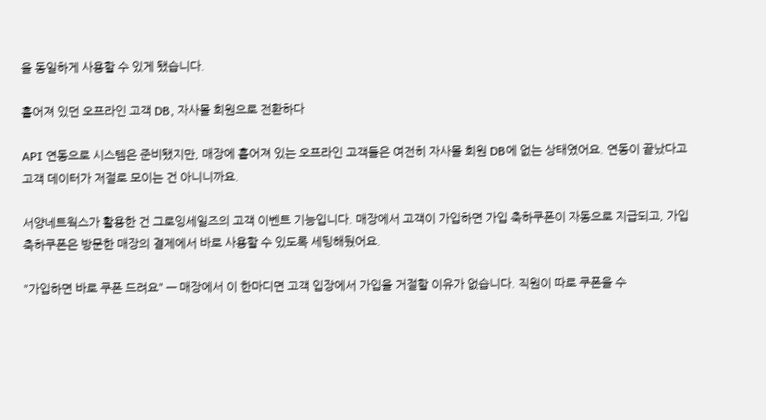을 동일하게 사용할 수 있게 됐습니다.

흩어져 있던 오프라인 고객 DB, 자사몰 회원으로 전환하다

API 연동으로 시스템은 준비됐지만, 매장에 흩어져 있는 오프라인 고객들은 여전히 자사몰 회원 DB에 없는 상태였어요. 연동이 끝났다고 고객 데이터가 저절로 모이는 건 아니니까요.

서양네트웍스가 활용한 건 그로잉세일즈의 고객 이벤트 기능입니다. 매장에서 고객이 가입하면 가입 축하쿠폰이 자동으로 지급되고, 가입 축하쿠폰은 방문한 매장의 결제에서 바로 사용할 수 있도록 세팅해뒀어요.

"가입하면 바로 쿠폰 드려요" — 매장에서 이 한마디면 고객 입장에서 가입을 거절할 이유가 없습니다. 직원이 따로 쿠폰을 수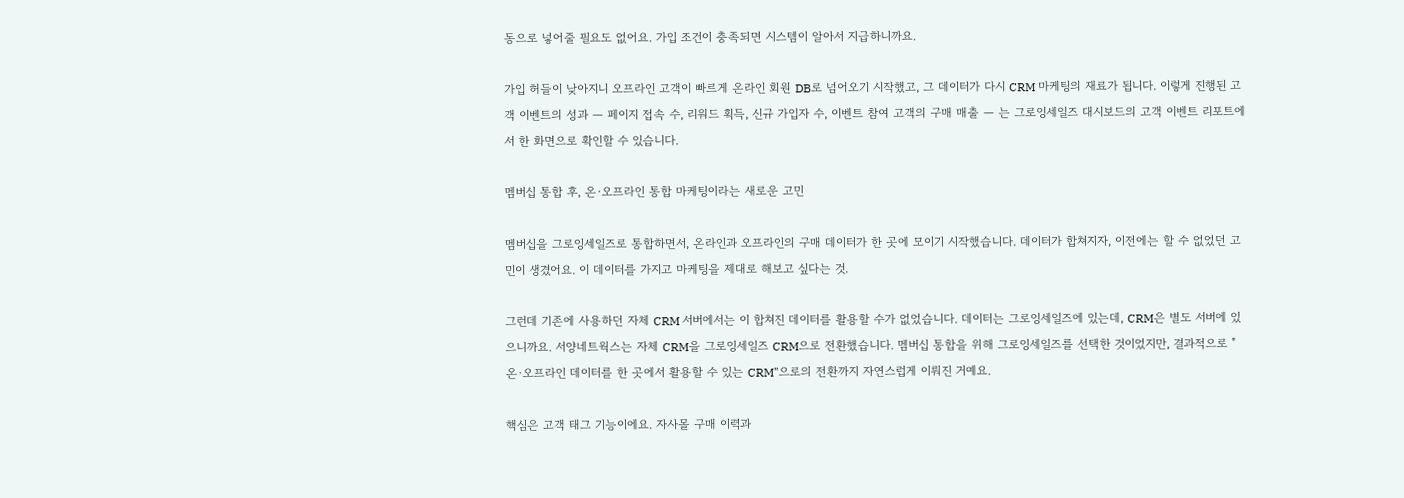동으로 넣어줄 필요도 없어요. 가입 조건이 충족되면 시스템이 알아서 지급하니까요.

가입 허들이 낮아지니 오프라인 고객이 빠르게 온라인 회원 DB로 넘어오기 시작했고, 그 데이터가 다시 CRM 마케팅의 재료가 됩니다. 이렇게 진행된 고객 이벤트의 성과 — 페이지 접속 수, 리워드 획득, 신규 가입자 수, 이벤트 참여 고객의 구매 매출 — 는 그로잉세일즈 대시보드의 고객 이벤트 리포트에서 한 화면으로 확인할 수 있습니다.

멤버십 통합 후, 온·오프라인 통합 마케팅이라는 새로운 고민

멤버십을 그로잉세일즈로 통합하면서, 온라인과 오프라인의 구매 데이터가 한 곳에 모이기 시작했습니다. 데이터가 합쳐지자, 이전에는 할 수 없었던 고민이 생겼어요. 이 데이터를 가지고 마케팅을 제대로 해보고 싶다는 것.

그런데 기존에 사용하던 자체 CRM 서버에서는 이 합쳐진 데이터를 활용할 수가 없었습니다. 데이터는 그로잉세일즈에 있는데, CRM은 별도 서버에 있으니까요. 서양네트웍스는 자체 CRM을 그로잉세일즈 CRM으로 전환했습니다. 멤버십 통합을 위해 그로잉세일즈를 선택한 것이었지만, 결과적으로 "온·오프라인 데이터를 한 곳에서 활용할 수 있는 CRM"으로의 전환까지 자연스럽게 이뤄진 거예요.

핵심은 고객 태그 기능이에요. 자사몰 구매 이력과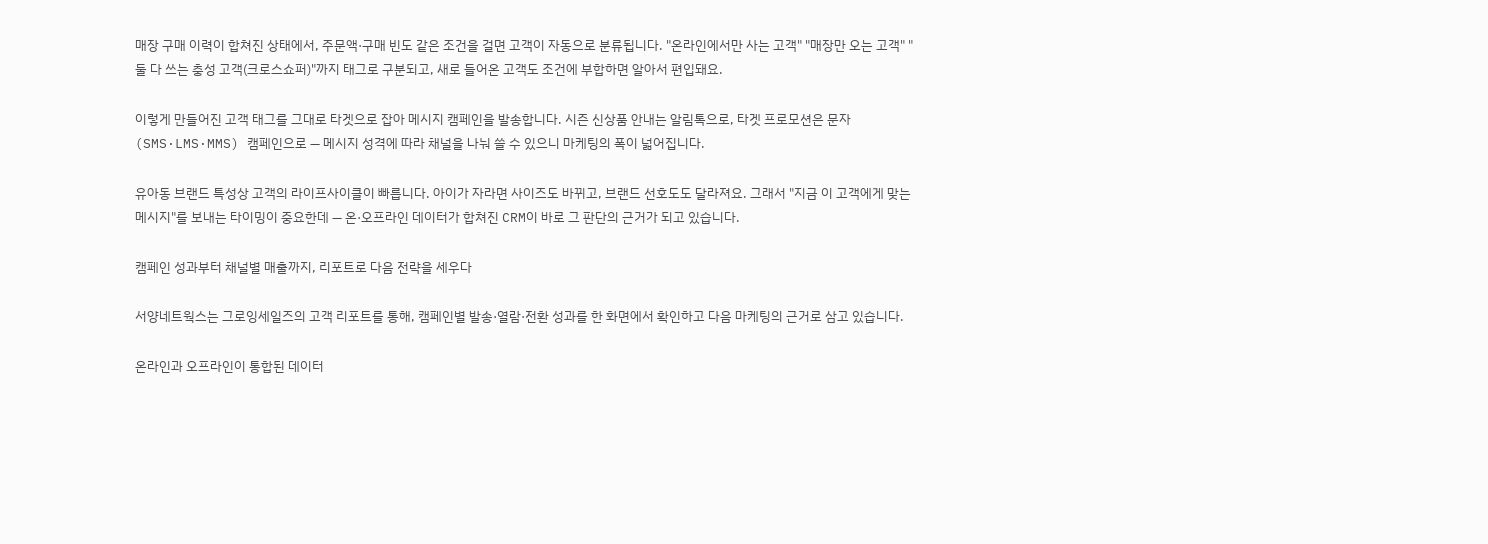매장 구매 이력이 합쳐진 상태에서, 주문액·구매 빈도 같은 조건을 걸면 고객이 자동으로 분류됩니다. "온라인에서만 사는 고객" "매장만 오는 고객" "둘 다 쓰는 충성 고객(크로스쇼퍼)"까지 태그로 구분되고, 새로 들어온 고객도 조건에 부합하면 알아서 편입돼요.

이렇게 만들어진 고객 태그를 그대로 타겟으로 잡아 메시지 캠페인을 발송합니다. 시즌 신상품 안내는 알림톡으로, 타겟 프로모션은 문자(SMS·LMS·MMS) 캠페인으로 — 메시지 성격에 따라 채널을 나눠 쓸 수 있으니 마케팅의 폭이 넓어집니다.

유아동 브랜드 특성상 고객의 라이프사이클이 빠릅니다. 아이가 자라면 사이즈도 바뀌고, 브랜드 선호도도 달라져요. 그래서 "지금 이 고객에게 맞는 메시지"를 보내는 타이밍이 중요한데 — 온·오프라인 데이터가 합쳐진 CRM이 바로 그 판단의 근거가 되고 있습니다.

캠페인 성과부터 채널별 매출까지, 리포트로 다음 전략을 세우다

서양네트웍스는 그로잉세일즈의 고객 리포트를 통해, 캠페인별 발송·열람·전환 성과를 한 화면에서 확인하고 다음 마케팅의 근거로 삼고 있습니다.

온라인과 오프라인이 통합된 데이터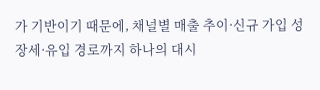가 기반이기 때문에, 채널별 매출 추이·신규 가입 성장세·유입 경로까지 하나의 대시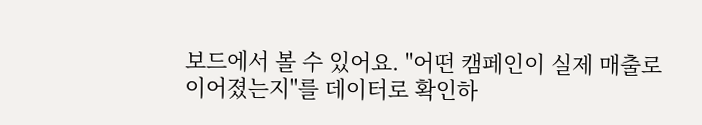보드에서 볼 수 있어요. "어떤 캠페인이 실제 매출로 이어졌는지"를 데이터로 확인하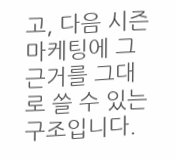고, 다음 시즌 마케팅에 그 근거를 그대로 쓸 수 있는 구조입니다.